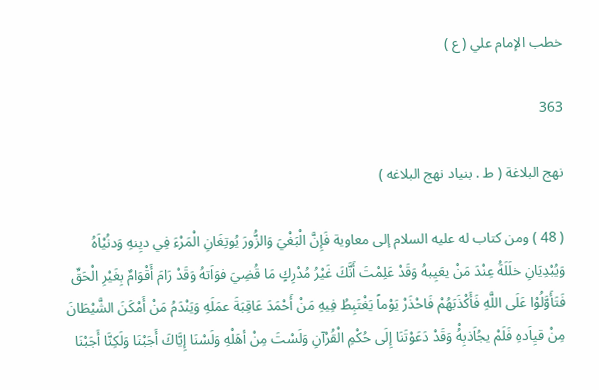خطب الإمام علي ( ع )

363

نهج البلاغة ( ط . بنياد نهج البلاغه )

( 48 ) ومن كتاب له عليه السلام إلى معاوية فَإِنَّ الْبَغْيَ وَالزُّورَ يُوتِغَانِ الْمَرْءَ فِي ديِنهِ وَدنُيْاَهُ وَيُبْدِيَانِ خلَلَهَُ عِنْدَ مَنْ يعَيِبهُ وَقَدْ عَلِمْتَ أَنَّكَ غَيْرُ مُدْرِكٍ مَا قُضِيَ فوَاَتهُ وَقَدْ رَامَ أَقْوَامٌ بِغَيْرِ الْحَقِّ فَتَأَوَّلُوْا عَلَى اللَّهِ فَأَكْذَبَهُمْ فَاحْذَرْ يَوْماً يَغْتَبِطُ فِيهِ مَنْ أَحْمَدَ عَاقِبَةَ عمَلَهِ وَيَنْدَمُ مَنْ أَمْكَنَ الشَّيْطَانَ مِنْ قيِاَدهِ فَلَمْ يجُاَذبِهُْ وَقَدْ دَعَوْتَنَا إِلَى حُكْمِ الْقُرْآنِ وَلَسْتَ مِنْ أهَلْهِ وَلَسْنَا إِيَّاكَ أَجَبْنَا وَلَكِنَّا أَجَبْنَا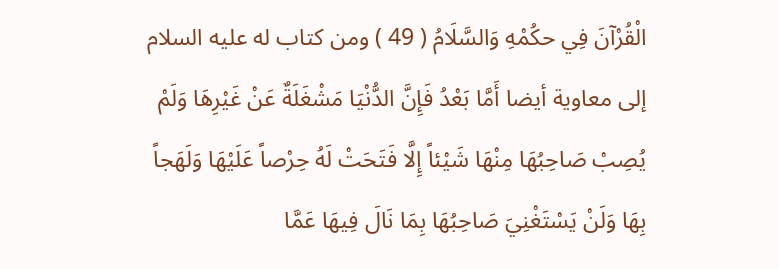الْقُرْآنَ فِي حكُمْهِ وَالسَّلَامُ ( 49 ) ومن كتاب له عليه السلام إلى معاوية أيضا أَمَّا بَعْدُ فَإِنَّ الدُّنْيَا مَشْغَلَةٌ عَنْ غَيْرِهَا وَلَمْ يُصِبْ صَاحِبُهَا مِنْهَا شَيْئاً إِلَّا فَتَحَتْ لَهُ حِرْصاً عَلَيْهَا وَلَهَجاً بِهَا وَلَنْ يَسْتَغْنِيَ صَاحِبُهَا بِمَا نَالَ فِيهَا عَمَّا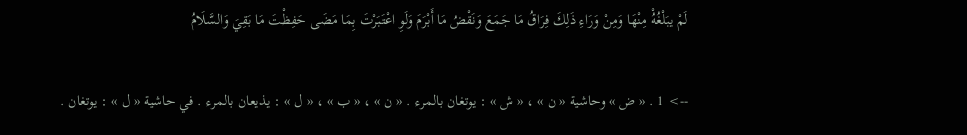لَمْ يبَلْغُهُْ مِنْهَا وَمِنْ وَرَاءِ ذَلِكَ فِرَاقُ مَا جَمَعَ وَنَقْضُ مَا أَبْرَمَ وَلَوِ اعْتَبَرْتَ بِمَا مَضَى حَفِظْتَ مَا بَقِيَ وَالسَّلَامُ

--> 1 . « ض » وحاشية « ن » ، « ش » : يوتغان بالمرء . « ن » ، « ب » ، « ل » : يذيعان بالمرء . في حاشية « ل » : يوتغان .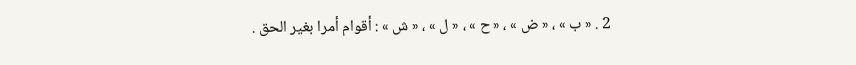2 . « ب » ، « ض » ، « ح » ، « ل » ، « ش » : أقوام أمرا بغير الحق .